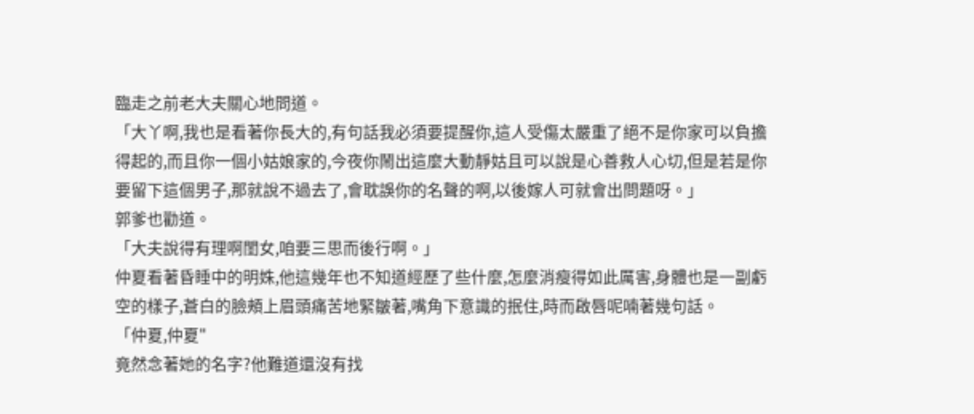臨走之前老大夫關心地問道。
「大丫啊,我也是看著你長大的,有句話我必須要提醒你,這人受傷太嚴重了絕不是你家可以負擔得起的,而且你一個小姑娘家的,今夜你鬧出這麼大動靜姑且可以說是心善救人心切,但是若是你要留下這個男子,那就說不過去了,會耽誤你的名聲的啊,以後嫁人可就會出問題呀。」
郭爹也勸道。
「大夫說得有理啊閨女,咱要三思而後行啊。」
仲夏看著昏睡中的明姝,他這幾年也不知道經歷了些什麼,怎麼消瘦得如此厲害,身體也是一副虧空的樣子,蒼白的臉頰上眉頭痛苦地緊皺著,嘴角下意識的抿住,時而啟唇呢喃著幾句話。
「仲夏,仲夏"
竟然念著她的名字?他難道還沒有找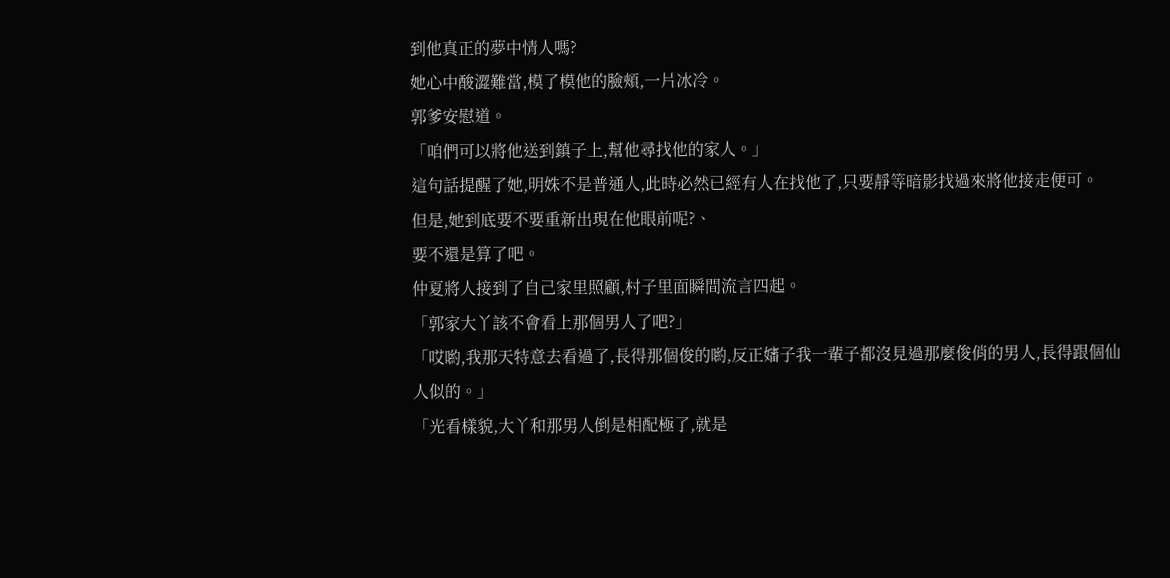到他真正的夢中情人嗎?
她心中酸澀難當,模了模他的臉頰,一片冰冷。
郭爹安慰道。
「咱們可以將他送到鎮子上,幫他尋找他的家人。」
這句話提醒了她,明姝不是普通人,此時必然已經有人在找他了,只要靜等暗影找過來將他接走便可。
但是,她到底要不要重新出現在他眼前呢?、
要不還是算了吧。
仲夏將人接到了自己家里照顧,村子里面瞬間流言四起。
「郭家大丫該不會看上那個男人了吧?」
「哎喲,我那天特意去看過了,長得那個俊的喲,反正嬸子我一輩子都沒見過那麼俊俏的男人,長得跟個仙人似的。」
「光看樣貌,大丫和那男人倒是相配極了,就是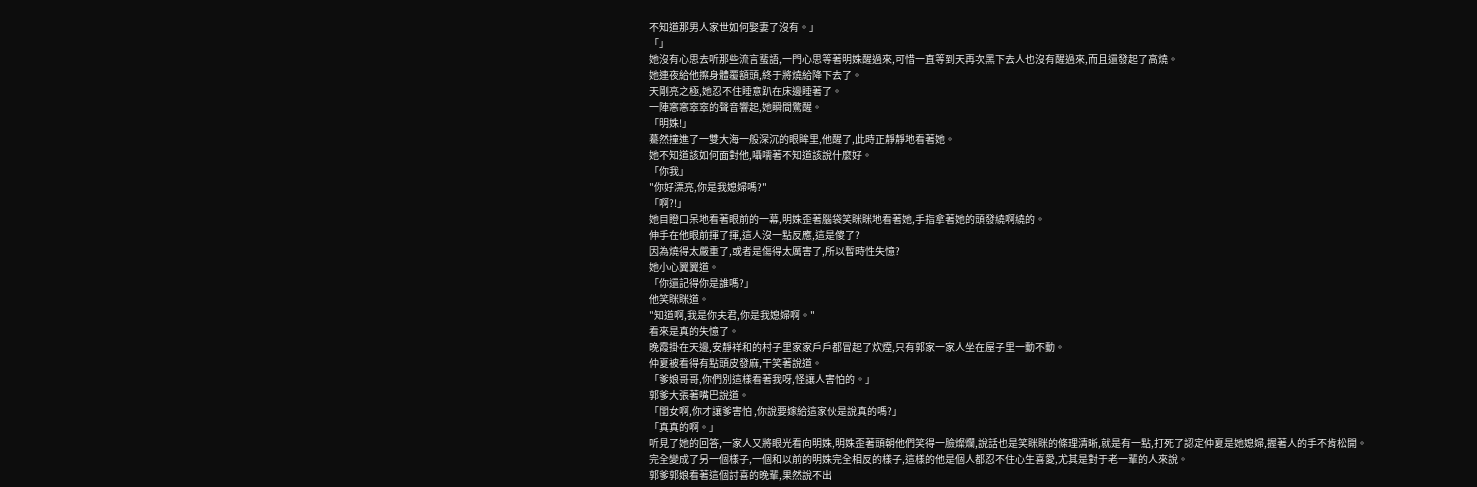不知道那男人家世如何娶妻了沒有。」
「」
她沒有心思去听那些流言蜚語,一門心思等著明姝醒過來,可惜一直等到天再次黑下去人也沒有醒過來,而且還發起了高燒。
她連夜給他擦身體覆額頭,終于將燒給降下去了。
天剛亮之極,她忍不住睡意趴在床邊睡著了。
一陣窸窸窣窣的聲音響起,她瞬間驚醒。
「明姝!」
驀然撞進了一雙大海一般深沉的眼眸里,他醒了,此時正靜靜地看著她。
她不知道該如何面對他,囁嚅著不知道該說什麼好。
「你我」
"你好漂亮,你是我媳婦嗎?"
「啊?!」
她目瞪口呆地看著眼前的一幕,明姝歪著腦袋笑眯眯地看著她,手指拿著她的頭發繞啊繞的。
伸手在他眼前揮了揮,這人沒一點反應,這是傻了?
因為燒得太嚴重了,或者是傷得太厲害了,所以暫時性失憶?
她小心翼翼道。
「你還記得你是誰嗎?」
他笑眯眯道。
"知道啊,我是你夫君,你是我媳婦啊。"
看來是真的失憶了。
晚霞掛在天邊,安靜祥和的村子里家家戶戶都冒起了炊煙,只有郭家一家人坐在屋子里一動不動。
仲夏被看得有點頭皮發麻,干笑著說道。
「爹娘哥哥,你們別這樣看著我呀,怪讓人害怕的。」
郭爹大張著嘴巴說道。
「閨女啊,你才讓爹害怕 ,你說要嫁給這家伙是說真的嗎?」
「真真的啊。」
听見了她的回答,一家人又將眼光看向明姝,明姝歪著頭朝他們笑得一臉燦爛,說話也是笑眯眯的條理清晰,就是有一點,打死了認定仲夏是她媳婦,握著人的手不肯松開。
完全變成了另一個樣子,一個和以前的明姝完全相反的樣子,這樣的他是個人都忍不住心生喜愛,尤其是對于老一輩的人來說。
郭爹郭娘看著這個討喜的晚輩,果然說不出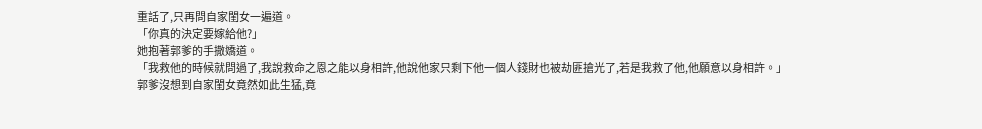重話了,只再問自家閨女一遍道。
「你真的決定要嫁給他?」
她抱著郭爹的手撒嬌道。
「我救他的時候就問過了,我說救命之恩之能以身相許,他說他家只剩下他一個人錢財也被劫匪搶光了,若是我救了他,他願意以身相許。」
郭爹沒想到自家閨女竟然如此生猛,竟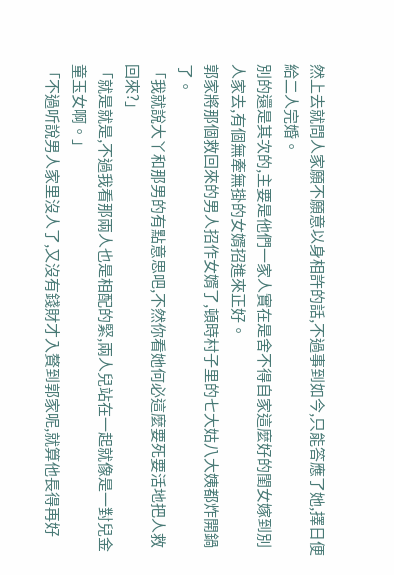然上去就問人家願不願意以身相許的話,不過事到如今,只能答應了她,擇日便給二人完婚。
別的還是其次的,主要是他們一家人實在是舍不得自家這麼好的閨女嫁到別人家去,有個無牽無掛的女婿招進來正好。
郭家將那個救回來的男人招作女婿了,頓時村子里的七大姑八大姨都炸開鍋了。
「我就說大丫和那男的有點意思吧,不然你看她何必這麼要死要活地把人救回來?」
「就是就是,不過我看那兩人也是相配的緊,兩人兒站在一起就像是一對兒金童玉女啊。」
「不過听說男人家里沒人了,又沒有錢財才入贅到郭家呢,就算他長得再好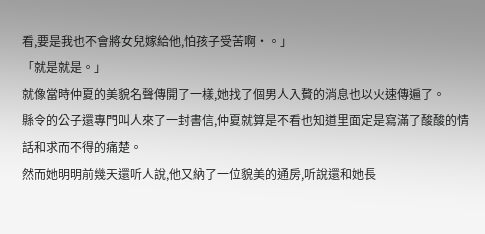看,要是我也不會將女兒嫁給他,怕孩子受苦啊•。」
「就是就是。」
就像當時仲夏的美貌名聲傳開了一樣,她找了個男人入贅的消息也以火速傳遍了。
縣令的公子還專門叫人來了一封書信,仲夏就算是不看也知道里面定是寫滿了酸酸的情話和求而不得的痛楚。
然而她明明前幾天還听人說,他又納了一位貌美的通房,听說還和她長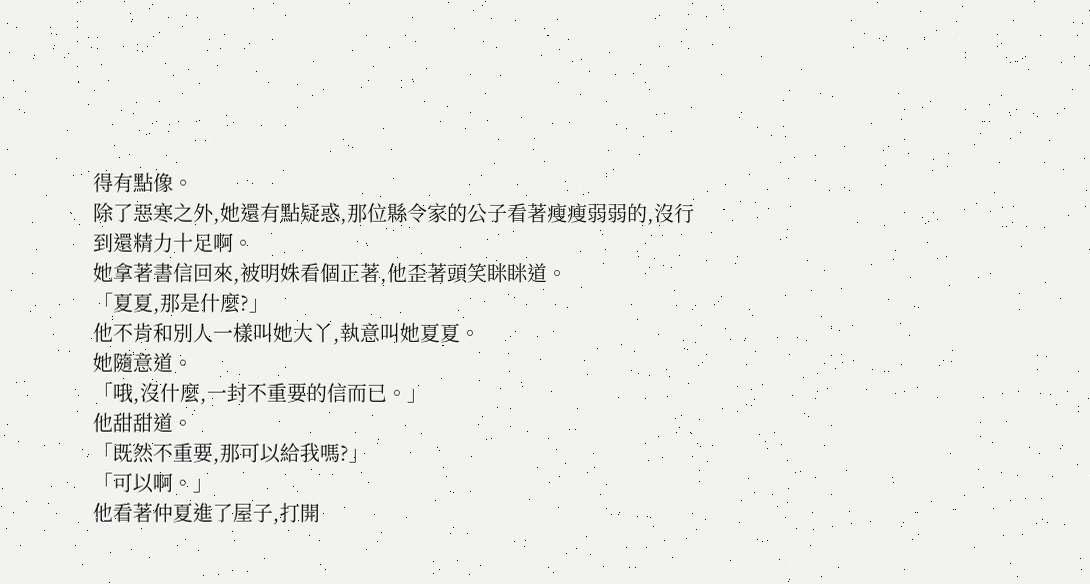得有點像。
除了惡寒之外,她還有點疑惑,那位縣令家的公子看著瘦瘦弱弱的,沒行到還精力十足啊。
她拿著書信回來,被明姝看個正著,他歪著頭笑眯眯道。
「夏夏,那是什麼?」
他不肯和別人一樣叫她大丫,執意叫她夏夏。
她隨意道。
「哦,沒什麼,一封不重要的信而已。」
他甜甜道。
「既然不重要,那可以給我嗎?」
「可以啊。」
他看著仲夏進了屋子,打開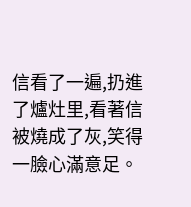信看了一遍,扔進了爐灶里,看著信被燒成了灰,笑得一臉心滿意足。